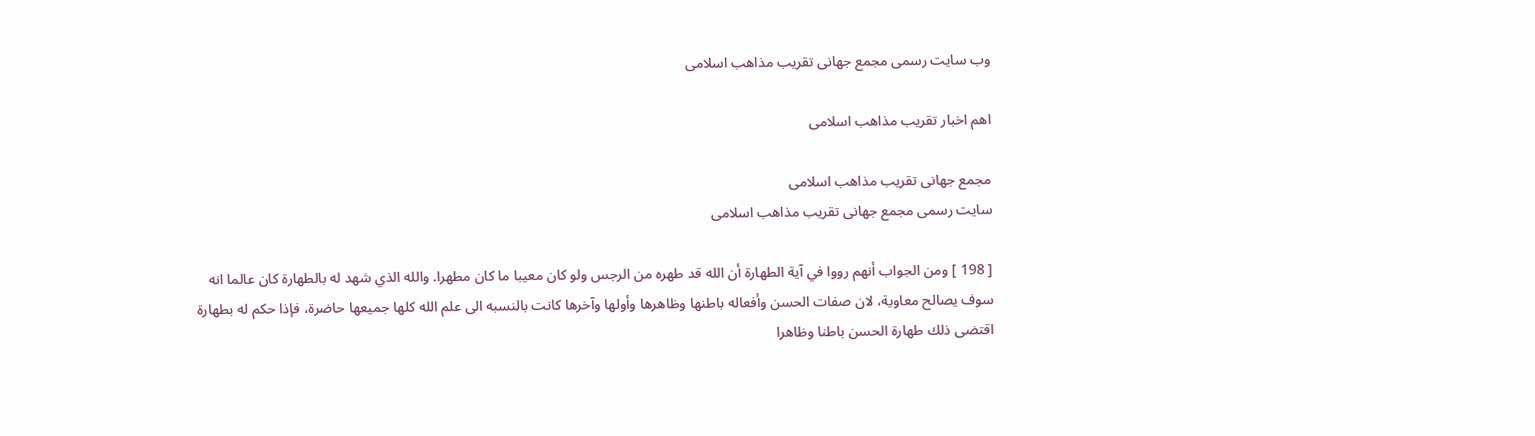وب سایت رسمی مجمع جهانى تقريب مذاهب اسلامى

اهم اخبار تقریب مذاهب اسلامی

مجمع جهانى تقريب مذاهب اسلامى
سایت رسمی مجمع جهانى تقريب مذاهب اسلامى

[ 198 ] ومن الجواب أنهم رووا في آية الطهارة أن الله قد طهره من الرجس ولو كان معيبا ما كان مطهرا. والله الذي شهد له بالطهارة كان عالما انه سوف يصالح معاوية، لان صفات الحسن وأفعاله باطنها وظاهرها وأولها وآخرها كانت بالنسبه الى علم الله كلها جميعها حاضرة، فإذا حكم له بطهارة اقتضى ذلك طهارة الحسن باطنا وظاهرا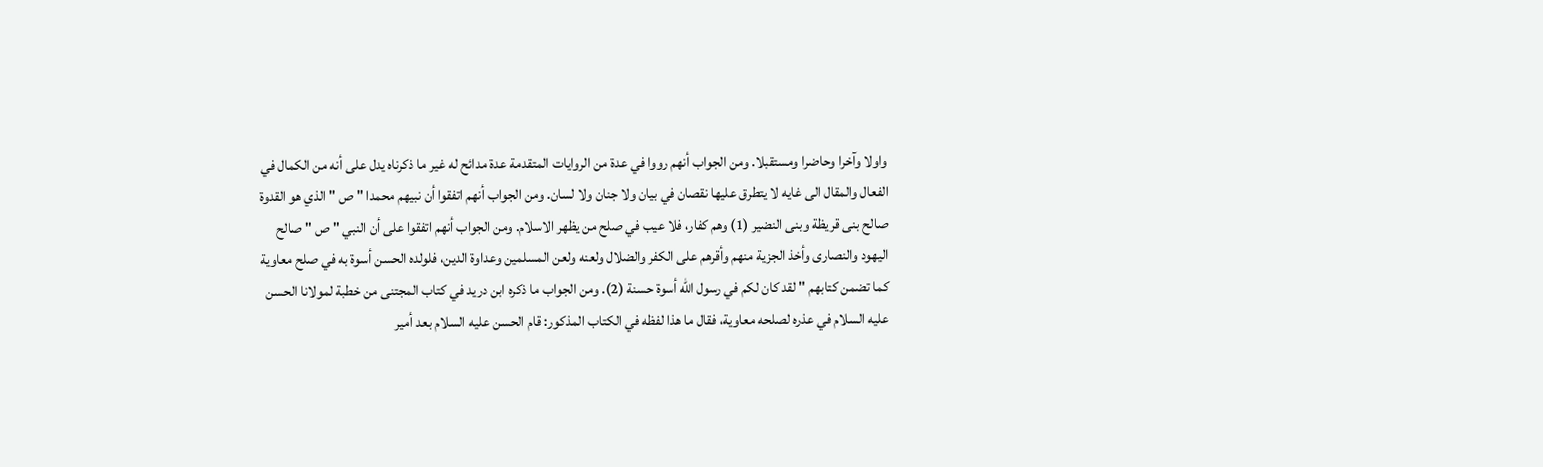واولا وآخرا وحاضرا ومستقبلا. ومن الجواب أنهم رووا في عدة من الروايات المتقدمة عدة مدائح له غير ما ذكرناه يدل على أنه من الكمال في الفعال والمقال الى غايه لا يتطرق عليها نقصان في بيان ولا جنان ولا لسان. ومن الجواب أنهم اتفقوا أن نبيهم محمدا " ص " الذي هو القدوة صالح بنى قريظة وبنى النضير (1) وهم كفار، فلا عيب في صلح من يظهر الاسلام. ومن الجواب أنهم اتفقوا على أن النبي " ص " صالح اليهود والنصارى وأخذ الجزية منهم وأقرهم على الكفر والضلال ولعنه ولعن المسلمين وعداوة الدين، فلولده الحسن أسوة به في صلح معاوية كما تضمن كتابهم " لقد كان لكم في رسول الله أسوة حسنة (2). ومن الجواب ما ذكره ابن دريد في كتاب المجتنى من خطبة لمولانا الحسن عليه السلام في عذره لصلحه معاوية، فقال ما هذا لفظه في الكتاب المذكور: قام الحسن عليه السلام بعد أمير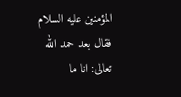المؤمنين عليه السلام فقال بعد حمد الله تعالى: انا ما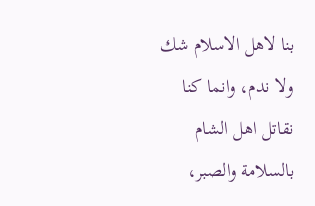بنا لاهل الاسلام شك ولا ندم، وانما كنا نقاتل اهل الشام بالسلامة والصبر،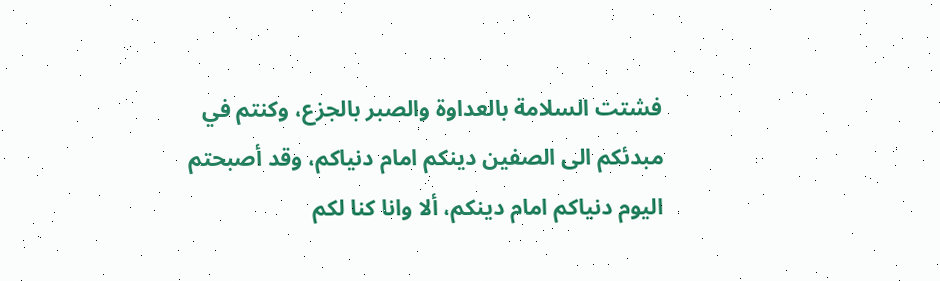فشتت السلامة بالعداوة والصبر بالجزع، وكنتم في مبدئكم الى الصفين دينكم امام دنياكم، وقد أصبحتم اليوم دنياكم امام دينكم، ألا وانا كنا لكم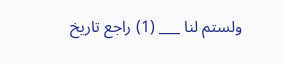ولستم لنا ___ (1) راجع تاريخ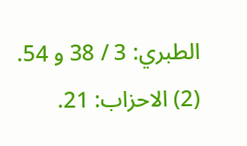الطبري: 3 / 38 و 54. (2) الاحزاب: 21.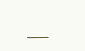___